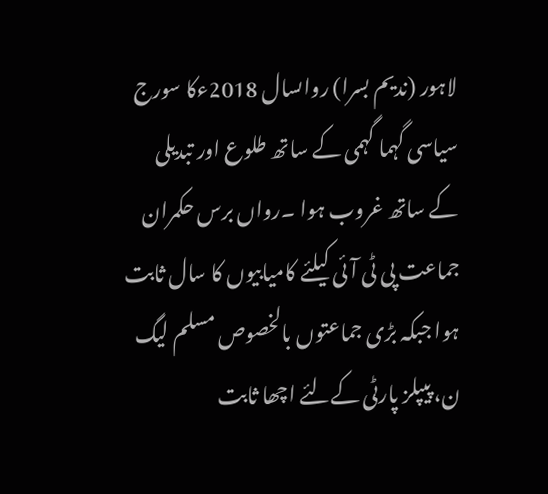لاہور (ندیم بسرا) رواںسال 2018ءکا سورج سیاسی گہما گہمی کے ساتھ طلوع اور تبدیلی کے ساتھ غروب ہوا ۔رواں برس حکمران جماعت پی ٹی آئی کیلئے کامیابیوں کا سال ثابت ہوا جبکہ بڑی جماعتوں بالخصوص مسلم لیگ ن، پیپلز پارٹی کےلئے اچھا ثابت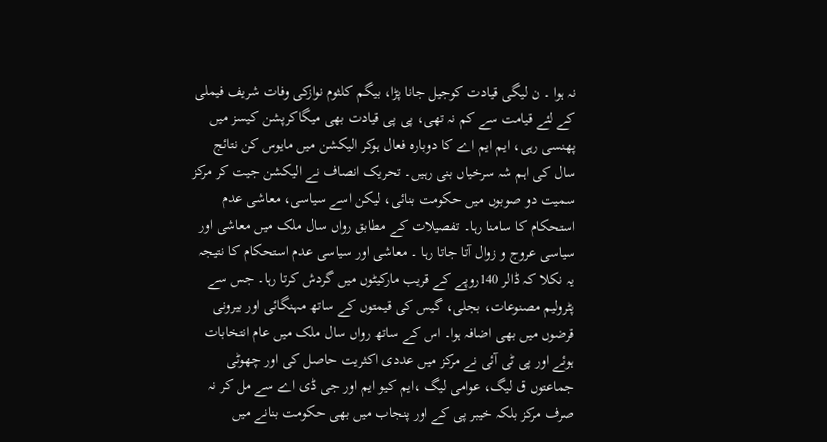نہ ہوا ۔ ن لیگی قیادت کوجیل جانا پڑا، بیگم کلثوم نوازکی وفات شریف فیملی کے لئے قیامت سے کم نہ تھی، پی پی قیادت بھی میگاکرپشن کیسز میں پھنسی رہی، ایم ایم اے کا دوبارہ فعال ہوکر الیکشن میں مایوس کن نتائج سال کی اہم شہ سرخیاں بنی رہیں۔ تحریک انصاف نے الیکشن جیت کر مرکز سمیت دو صوبوں میں حکومت بنائی، لیکن اسے سیاسی، معاشی عدم استحکام کا سامنا رہا۔ تفصیلات کے مطابق رواں سال ملک میں معاشی اور سیاسی عروج و زوال آتا جاتا رہا ۔ معاشی اور سیاسی عدم استحکام کا نتیجہ یہ نکلا کہ ڈالر 140روپے کے قریب مارکیٹوں میں گردش کرتا رہا۔ جس سے پٹرولیم مصنوعات، بجلی، گیس کی قیمتوں کے ساتھ مہنگائی اور بیرونی قرضوں میں بھی اضافہ ہوا۔ اس کے ساتھ رواں سال ملک میں عام انتخابات ہوئے اور پی ٹی آئی نے مرکز میں عددی اکثریت حاصل کی اور چھوٹی جماعتوں ق لیگ، عوامی لیگ ،ایم کیو ایم اور جی ڈی اے سے مل کر نہ صرف مرکز بلکہ خیبر پی کے اور پنجاب میں بھی حکومت بنانے میں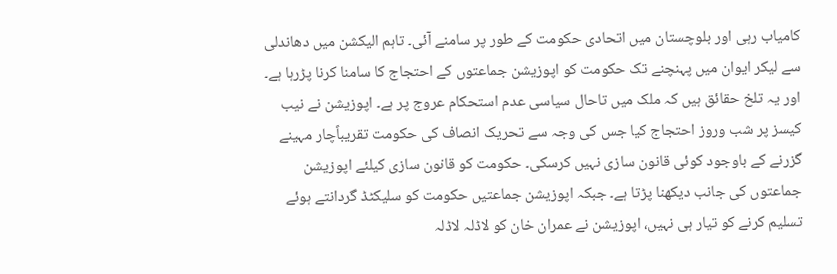کامیاب رہی اور بلوچستان میں اتحادی حکومت کے طور پر سامنے آئی۔ تاہم الیکشن میں دھاندلی سے لیکر ایوان میں پہنچنے تک حکومت کو اپوزیشن جماعتوں کے احتجاج کا سامنا کرنا پڑرہا ہے۔ اور یہ تلخ حقائق ہیں کہ ملک میں تاحال سیاسی عدم استحکام عروج پر ہے۔ اپوزیشن نے نیب کیسز پر شب وروز احتجاج کیا جس کی وجہ سے تحریک انصاف کی حکومت تقریباًچار مہینے گزرنے کے باوجود کوئی قانون سازی نہیں کرسکی۔ حکومت کو قانون سازی کیلئے اپوزیشن جماعتوں کی جانب دیکھنا پڑتا ہے۔ جبکہ اپوزیشن جماعتیں حکومت کو سلیکٹڈ گردانتے ہوئے تسلیم کرنے کو تیار ہی نہیں، اپوزیشن نے عمران خان کو لاڈلہ لاڈلہ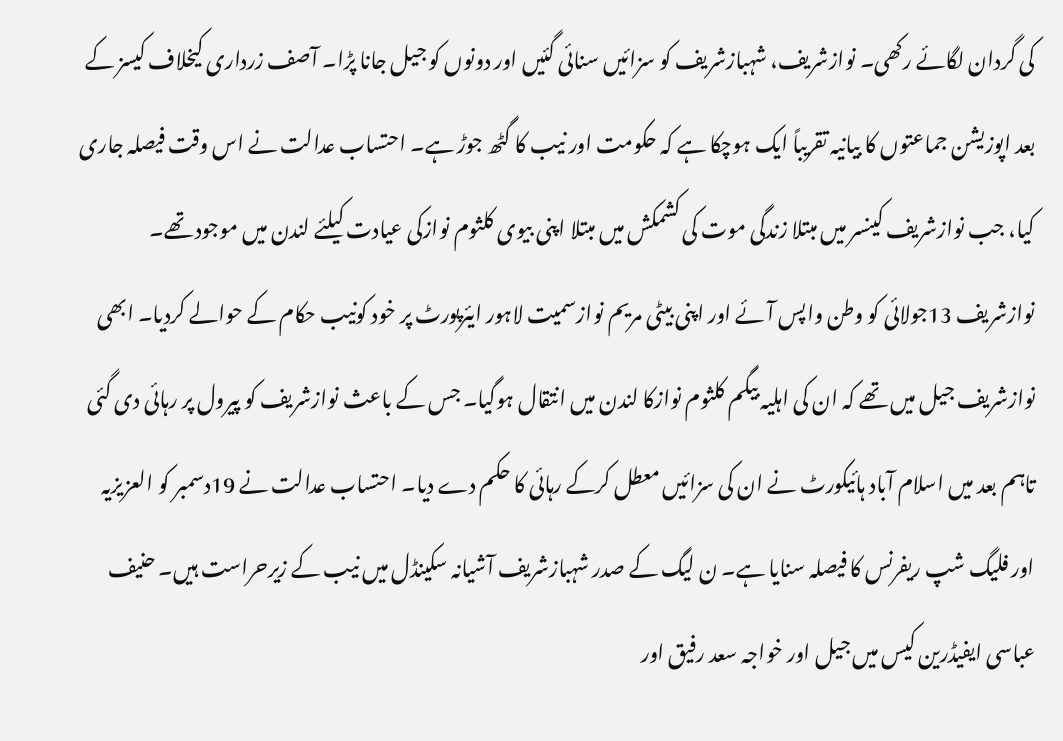کی گردان لگائے رکھی۔ نوازشریف، شہبازشریف کو سزائیں سنائی گئیں اور دونوں کو جیل جانا پڑا۔ آصف زرداری کیخلاف کیسز کے بعد اپوزیشن جماعتوں کا بیانیہ تقریباً ایک ہوچکا ہے کہ حکومت اور نیب کا گٹھ جوڑ ہے۔ احتساب عدالت نے اس وقت فیصلہ جاری کیا، جب نوازشریف کینسر میں مبتلا زندگی موت کی کشمکش میں مبتلا اپنی بیوی کلثوم نوازکی عیادت کیلئے لندن میں موجود تھے۔ نوازشریف 13جولائی کو وطن واپس آئے اور اپنی بیٹی مریم نوازسمیت لاہور ایئرپورٹ پر خود کونیب حکام کے حوالے کردیا۔ ابھی نوازشریف جیل میں تھے کہ ان کی اہلیہ بیگم کلثوم نوازکا لندن میں انتقال ہوگیا۔ جس کے باعث نوازشریف کو پیرول پر رہائی دی گئی تاہم بعد میں اسلام آباد ہائیکورٹ نے ان کی سزائیں معطل کرکے رہائی کا حکم دے دیا۔ احتساب عدالت نے 19دسمبر کو العزیزیہ اور فلیگ شپ ریفرنس کا فیصلہ سنایا ہے۔ ن لیگ کے صدر شہبازشریف آشیانہ سکینڈل میں نیب کے زیرحراست ہیں۔ حنیف عباسی ایفیڈرین کیس میں جیل اور خواجہ سعد رفیق اور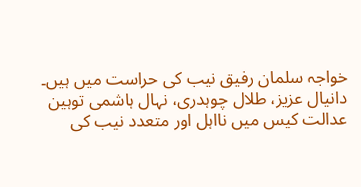خواجہ سلمان رفیق نیب کی حراست میں ہیں۔ دانیال عزیز، طلال چوہدری، نہال ہاشمی توہین عدالت کیس میں نااہل اور متعدد نیب کی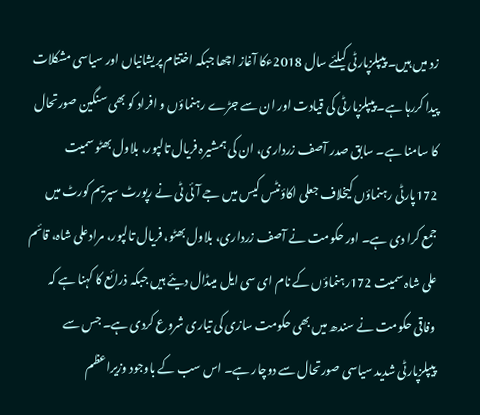زد میں ہیں۔ پیپلزپارٹی کیلئے سال 2018ءکا آغاز اچھا جبکہ اختتام پریشانیاں اور سیاسی مشکلات پیدا کررہا ہے۔ پیپلزپارٹی کی قیادت اور ان سے جڑے رہنماؤں و افراد کو بھی سنگین صورتحال کا سامنا ہے۔ سابق صدر آصف زرداری، ان کی ہمشیرہ فریال تالپور، بلاول بھٹو سمیت 172پارٹی رہنماؤں کیخلاف جعلی اکاؤنٹس کیس میں جے آئی ٹی نے رپورٹ سپریم کورٹ میں جمع کرا دی ہے۔ اور حکومت نے آصف زرداری، بلاول بھٹو، فریال تالپور، مرادعلی شاہ، قائم علی شاہ سمیت 172رہنماؤں کے نام ای سی ایل میںڈال دیئے ہیں جبکہ ذرائع کا کہنا ہے کہ وفاقی حکومت نے سندھ میں بھی حکومت سازی کی تیاری شروع کردی ہے۔ جس سے پیپلزپارٹی شدید سیاسی صورتحال سے دوچار ہے۔ اس سب کے باوجود وزیراعظم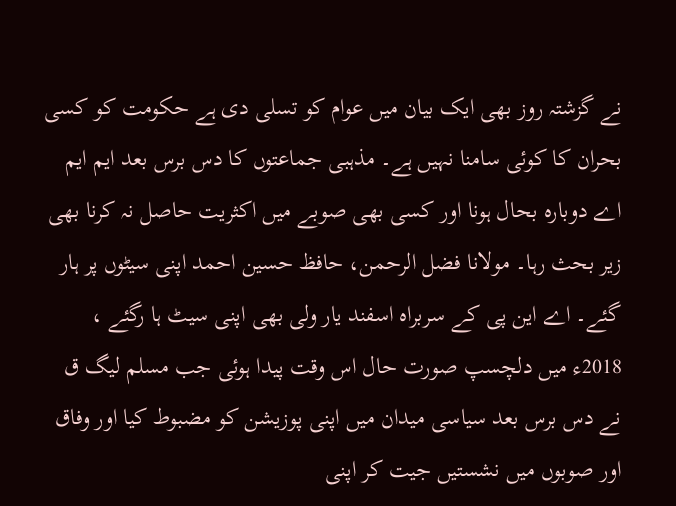نے گزشتہ روز بھی ایک بیان میں عوام کو تسلی دی ہے حکومت کو کسی بحران کا کوئی سامنا نہیں ہے۔ مذہبی جماعتوں کا دس برس بعد ایم ایم اے دوبارہ بحال ہونا اور کسی بھی صوبے میں اکثریت حاصل نہ کرنا بھی زیر بحث رہا۔ مولانا فضل الرحمن، حافظ حسین احمد اپنی سیٹوں پر ہار گئے۔ اے این پی کے سربراہ اسفند یار ولی بھی اپنی سیٹ ہا رگئے ، 2018ء میں دلچسپ صورت حال اس وقت پیدا ہوئی جب مسلم لیگ ق نے دس برس بعد سیاسی میدان میں اپنی پوزیشن کو مضبوط کیا اور وفاق اور صوبوں میں نشستیں جیت کر اپنی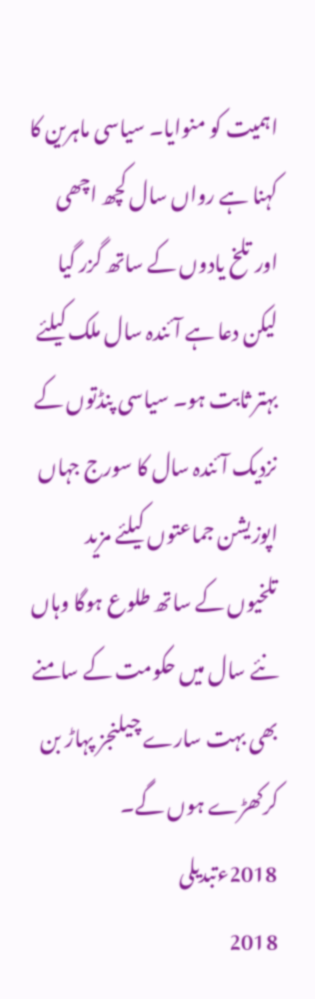اہمیت کو منوایا۔ سیاسی ماہرین کا کہنا ہے رواں سال کچھ اچھی اور تلخ یادوں کے ساتھ گزر گیا لیکن دعا ہے آئندہ سال ملک کیلئے بہتر ثابت ہو۔ سیاسی پنڈتوں کے نزدیک آئندہ سال کا سورج جہاں اپوزیشن جماعتوں کیلئے مزید تلخیوں کے ساتھ طلوع ہوگا وہاں نئے سال میں حکومت کے سامنے بھی بہت سارے چیلنجز پہاڑ بن کرکھڑے ہوں گے۔
2018ءتبدیلی
2018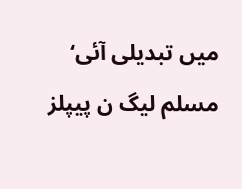میں تبدیلی آئی‘ مسلم لیگ ن پیپلز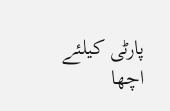پارٹی کیلئے اچھا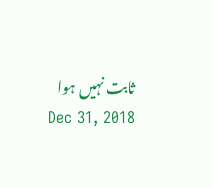ثابت نہیں ہوا
Dec 31, 2018